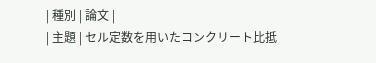| 種別 | 論文 |
| 主題 | セル定数を用いたコンクリート比抵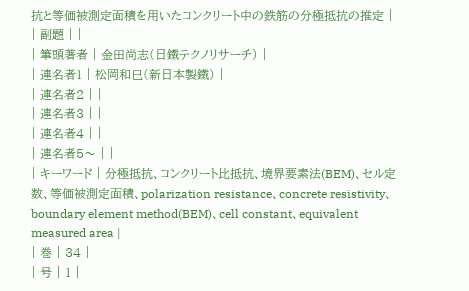抗と等価被測定面積を用いたコンクリート中の鉄筋の分極抵抗の推定 |
| 副題 | |
| 筆頭著者 | 金田尚志(日鐵テクノリサーチ) |
| 連名者1 | 松岡和巳(新日本製鐵) |
| 連名者2 | |
| 連名者3 | |
| 連名者4 | |
| 連名者5〜 | |
| キーワード | 分極抵抗、コンクリート比抵抗、境界要素法(BEM)、セル定数、等価被測定面積、polarization resistance、concrete resistivity、boundary element method(BEM)、cell constant、equivalent measured area |
| 巻 | 34 |
| 号 | 1 |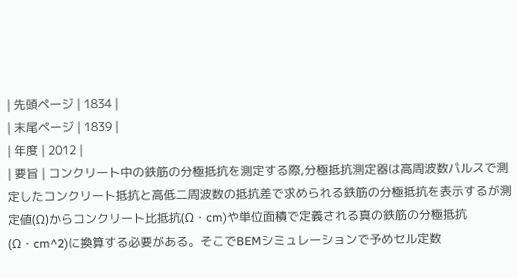| 先頭ページ | 1834 |
| 末尾ページ | 1839 |
| 年度 | 2012 |
| 要旨 | コンクリート中の鉄筋の分極抵抗を測定する際,分極抵抗測定器は高周波数パルスで測定したコンクリート抵抗と高低二周波数の抵抗差で求められる鉄筋の分極抵抗を表示するが測定値(Ω)からコンクリート比抵抗(Ω・cm)や単位面積で定義される真の鉄筋の分極抵抗(Ω・cm^2)に換算する必要がある。そこでBEMシミュレーションで予めセル定数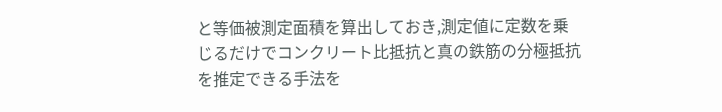と等価被測定面積を算出しておき,測定値に定数を乗じるだけでコンクリート比抵抗と真の鉄筋の分極抵抗を推定できる手法を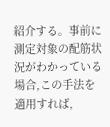紹介する。事前に測定対象の配筋状況がわかっている場合,この手法を適用すれば,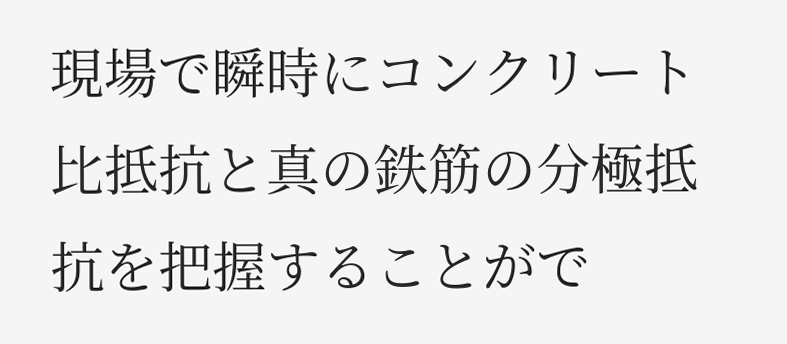現場で瞬時にコンクリート比抵抗と真の鉄筋の分極抵抗を把握することがで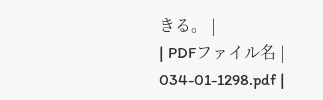きる。 |
| PDFファイル名 | 034-01-1298.pdf |